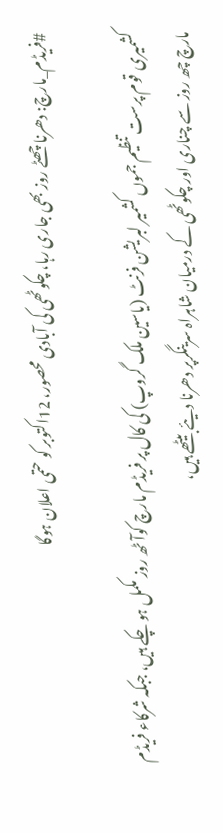#فریڈم_مارچ: دھرنا چھٹے روز بھی جاری رہا، چکوٹھی کی آبادی محصور، 12اکتوبر کو حتمی اعلان ہوگا

کشمیری قوم پرست تنظیم جموں کشمیر لبریشن فرنٹ (یاسین ملک گروپ) کی کال پر فریڈم مارچ کوآٹھ روز مکمل ہو چکے ہیں، جبکہ شرکاء فریڈم مارچ چھ روز سے چناری اور چکوٹھی کے درمیان شاہراہ سرینگرپر دھرنا دیئے بیٹھے ہیں،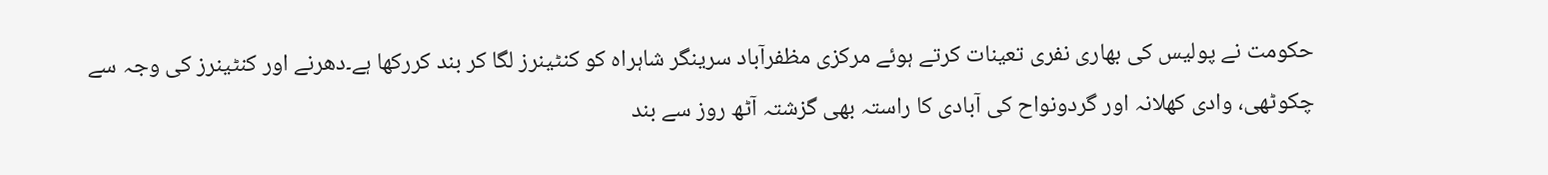حکومت نے پولیس کی بھاری نفری تعینات کرتے ہوئے مرکزی مظفرآباد سرینگر شاہراہ کو کنٹینرز لگا کر بند کررکھا ہے۔دھرنے اور کنٹینرز کی وجہ سے چکوٹھی، وادی کھلانہ اور گردونواح کی آبادی کا راستہ بھی گزشتہ آٹھ روز سے بند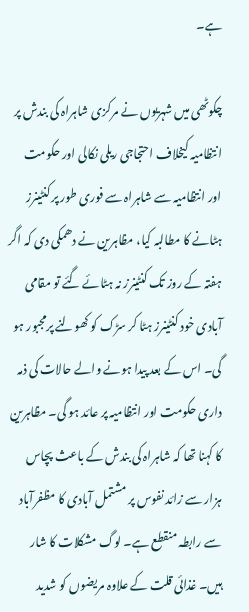ہے۔

چکوٹھی میں شہریوں نے مرکزی شاہراہ کی بندش پر انتظامیہ کیخلاف احتجاجی ریلی نکالی اور حکومت اور انتظامیہ سے شاہراہ سے فوری طور پر کنٹینرز ہٹانے کا مطالبہ کیا، مظاہرین نے دھمکی دی کہ اگر ہفتہ کے روز تک کنٹینرز نہ ہٹائے گئے تو مقامی آبادی خود کنٹینرز ہٹا کر سڑک کو کھولنے پرمجبور ہو گی۔ اس کے بعد پیدا ہونے والے حالات کی ذمہ داری حکومت اور انتظامیہ پر عائد ہو گی۔ مظاہرین کا کہنا تھا کہ شاہراہ کی بندش کے باعث پچاس ہزار سے زائد نفوس پر مشتمل آبادی کا مظفرآباد سے رابطہ منقطع ہے۔ لوگ مشکلات کا شار ہیں۔ غذائی قلت کے علاوہ مریضوں کو شدید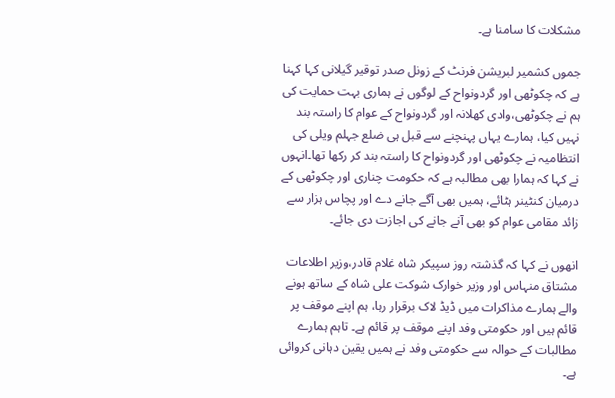مشکلات کا سامنا ہے۔

جموں کشمیر لبریشن فرنٹ کے زونل صدر توقیر گیلانی کہا کہنا ہے کہ چکوٹھی اور گردونواح کے لوگوں نے ہماری بہت حمایت کی ہم نے چکوٹھی،وادی کھلانہ اور گردونواح کے عوام کا راستہ بند نہیں کیا، ہمارے یہاں پہنچنے سے قبل ہی ضلع جہلم ویلی کی انتظامیہ نے چکوٹھی اور گردونواح کا راستہ بند کر رکھا تھا۔انہوں نے کہا کہ ہمارا بھی مطالبہ ہے کہ حکومت چناری اور چکوٹھی کے درمیان کنٹینر ہٹائے، ہمیں بھی آگے جانے دے اور پچاس ہزار سے زائد مقامی عوام کو بھی آنے جانے کی اجازت دی جائے۔

انھوں نے کہا کہ گذشتہ روز سپیکر شاہ غلام قادر،وزیر اطلاعات مشتاق منہاس اور وزیر خوارک شوکت علی شاہ کے ساتھ ہونے والے ہمارے مذاکرات میں ڈیڈ لاک برقرار رہا، ہم اپنے موقف پر قائم ہیں اور حکومتی وفد اپنے موقف پر قائم ہے۔ تاہم ہمارے مطالبات کے حوالہ سے حکومتی وفد نے ہمیں یقین دہانی کروائی ہے۔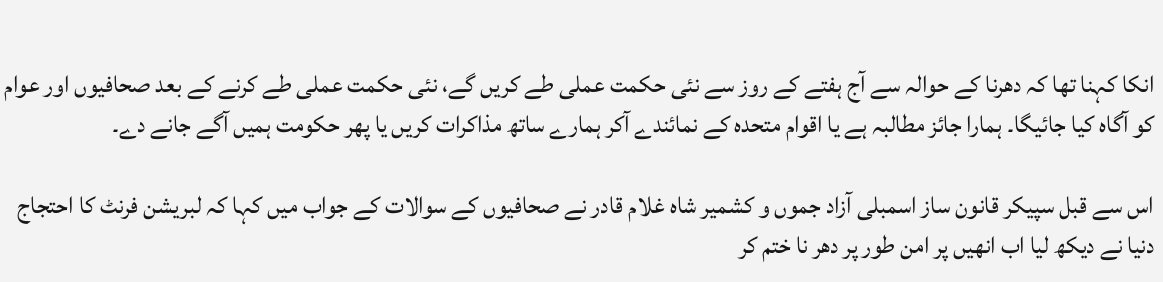انکا کہنا تھا کہ دھرنا کے حوالہ سے آج ہفتے کے روز سے نئی حکمت عملی طے کریں گے، نئی حکمت عملی طے کرنے کے بعد صحافیوں اور عوام کو آگاہ کیا جائیگا۔ ہمارا جائز مطالبہ ہے یا اقوام متحدہ کے نمائندے آکر ہمارے ساتھ مذاکرات کریں یا پھر حکومت ہمیں آگے جانے دے۔

اس سے قبل سپیکر قانون ساز اسمبلی آزاد جموں و کشمیر شاہ غلام قادر نے صحافیوں کے سوالات کے جواب میں کہا کہ لبریشن فرنٹ کا احتجاج دنیا نے دیکھ لیا اب انھیں پر امن طور پر دھر نا ختم کر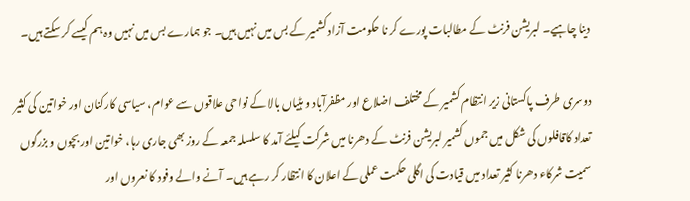دینا چاہیے۔ لبریشن فرنٹ کے مطالبات پورے کر نا حکومت آزاد کشمیر کے بس میں نہیں ہیں۔ جو ہمارے بس میں نہیں وہ ہم کیسے کر سکتے ہیں۔

دوسری طرف پاکستانی زیر انتظام کشمیر کے مختلف اضلاع اور مظفرآباد و ہٹیاں بالا کے نواحی علاقوں سے عوام، سیاسی کارکنان اور خواتین کی کثیر تعداد کاقافلوں کی شکل میں جموں کشمیر لبریشن فرنٹ کے دھرنا میں شرکت کیلئے آمد کا سلسلہ جمعہ کے روز بھی جاری رہا، خواتین اور بچوں و بزرگوں سمیت شرکاء دھرنا کثیر تعداد میں قیادت کی اگلی حکمت عملی کے اعلان کا انتظار کر رہے ہیں۔ آنے والے وفود کا نعروں اور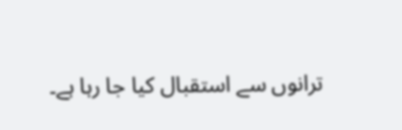ترانوں سے استقبال کیا جا رہا ہے۔